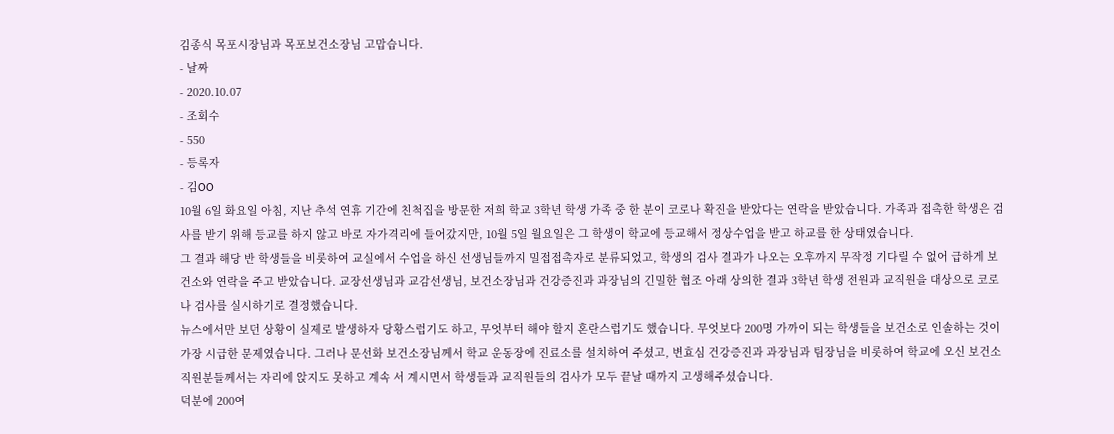김종식 목포시장님과 목포보건소장님 고맙습니다.
- 날짜
- 2020.10.07
- 조회수
- 550
- 등록자
- 김OO
10월 6일 화요일 아침, 지난 추석 연휴 기간에 친척집을 방문한 저희 학교 3학년 학생 가족 중 한 분이 코로나 확진을 받았다는 연락을 받았습니다. 가족과 접촉한 학생은 검사를 받기 위해 등교를 하지 않고 바로 자가격리에 들어갔지만, 10월 5일 월요일은 그 학생이 학교에 등교해서 정상수업을 받고 하교를 한 상태였습니다.
그 결과 해당 반 학생들을 비롯하여 교실에서 수업을 하신 선생님들까지 밀접접촉자로 분류되었고, 학생의 검사 결과가 나오는 오후까지 무작정 기다릴 수 없어 급하게 보건소와 연락을 주고 받았습니다. 교장선생님과 교감선생님, 보건소장님과 건강증진과 과장님의 긴밀한 협조 아래 상의한 결과 3학년 학생 전원과 교직원을 대상으로 코로나 검사를 실시하기로 결정했습니다.
뉴스에서만 보던 상황이 실제로 발생하자 당황스럽기도 하고, 무엇부터 해야 할지 혼란스럽기도 했습니다. 무엇보다 200명 가까이 되는 학생들을 보건소로 인솔하는 것이 가장 시급한 문제였습니다. 그러나 문선화 보건소장님께서 학교 운동장에 진료소를 설치하여 주셨고, 변효심 건강증진과 과장님과 팀장님을 비롯하여 학교에 오신 보건소 직원분들께서는 자리에 앉지도 못하고 계속 서 계시면서 학생들과 교직원들의 검사가 모두 끝날 때까지 고생해주셨습니다.
덕분에 200여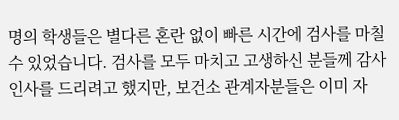명의 학생들은 별다른 혼란 없이 빠른 시간에 검사를 마칠 수 있었습니다. 검사를 모두 마치고 고생하신 분들께 감사 인사를 드리려고 했지만, 보건소 관계자분들은 이미 자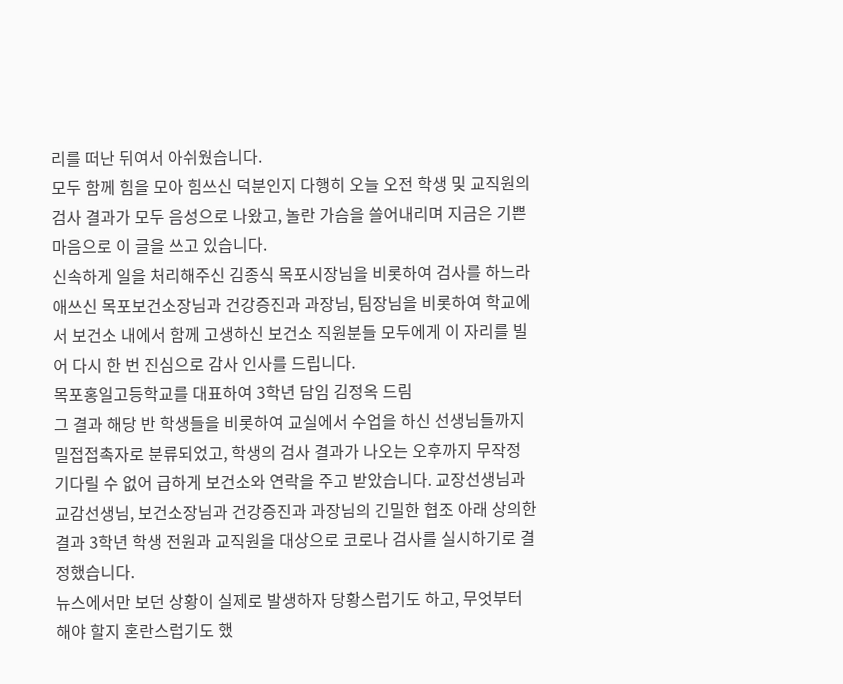리를 떠난 뒤여서 아쉬웠습니다.
모두 함께 힘을 모아 힘쓰신 덕분인지 다행히 오늘 오전 학생 및 교직원의 검사 결과가 모두 음성으로 나왔고, 놀란 가슴을 쓸어내리며 지금은 기쁜 마음으로 이 글을 쓰고 있습니다.
신속하게 일을 처리해주신 김종식 목포시장님을 비롯하여 검사를 하느라 애쓰신 목포보건소장님과 건강증진과 과장님, 팀장님을 비롯하여 학교에서 보건소 내에서 함께 고생하신 보건소 직원분들 모두에게 이 자리를 빌어 다시 한 번 진심으로 감사 인사를 드립니다.
목포홍일고등학교를 대표하여 3학년 담임 김정옥 드림
그 결과 해당 반 학생들을 비롯하여 교실에서 수업을 하신 선생님들까지 밀접접촉자로 분류되었고, 학생의 검사 결과가 나오는 오후까지 무작정 기다릴 수 없어 급하게 보건소와 연락을 주고 받았습니다. 교장선생님과 교감선생님, 보건소장님과 건강증진과 과장님의 긴밀한 협조 아래 상의한 결과 3학년 학생 전원과 교직원을 대상으로 코로나 검사를 실시하기로 결정했습니다.
뉴스에서만 보던 상황이 실제로 발생하자 당황스럽기도 하고, 무엇부터 해야 할지 혼란스럽기도 했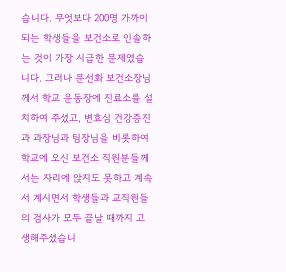습니다. 무엇보다 200명 가까이 되는 학생들을 보건소로 인솔하는 것이 가장 시급한 문제였습니다. 그러나 문선화 보건소장님께서 학교 운동장에 진료소를 설치하여 주셨고, 변효심 건강증진과 과장님과 팀장님을 비롯하여 학교에 오신 보건소 직원분들께서는 자리에 앉지도 못하고 계속 서 계시면서 학생들과 교직원들의 검사가 모두 끝날 때까지 고생해주셨습니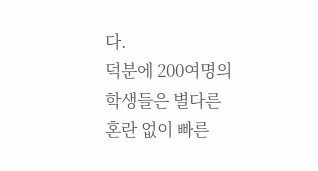다.
덕분에 200여명의 학생들은 별다른 혼란 없이 빠른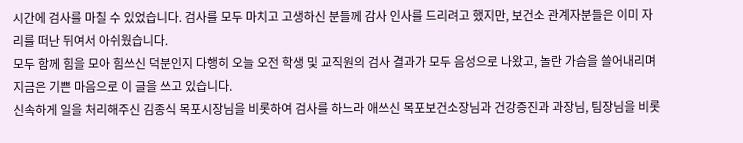시간에 검사를 마칠 수 있었습니다. 검사를 모두 마치고 고생하신 분들께 감사 인사를 드리려고 했지만, 보건소 관계자분들은 이미 자리를 떠난 뒤여서 아쉬웠습니다.
모두 함께 힘을 모아 힘쓰신 덕분인지 다행히 오늘 오전 학생 및 교직원의 검사 결과가 모두 음성으로 나왔고, 놀란 가슴을 쓸어내리며 지금은 기쁜 마음으로 이 글을 쓰고 있습니다.
신속하게 일을 처리해주신 김종식 목포시장님을 비롯하여 검사를 하느라 애쓰신 목포보건소장님과 건강증진과 과장님, 팀장님을 비롯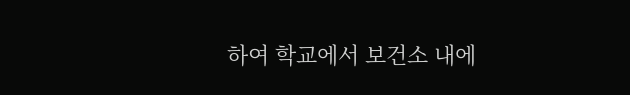하여 학교에서 보건소 내에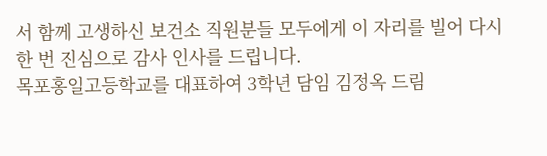서 함께 고생하신 보건소 직원분들 모두에게 이 자리를 빌어 다시 한 번 진심으로 감사 인사를 드립니다.
목포홍일고등학교를 대표하여 3학년 담임 김정옥 드림